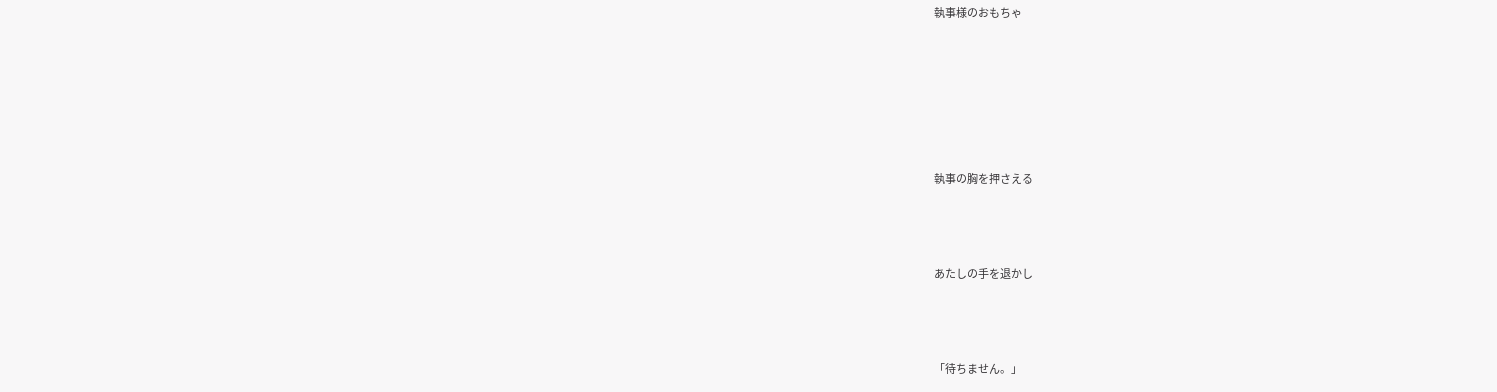執事様のおもちゃ






執事の胸を押さえる



あたしの手を退かし



「待ちません。」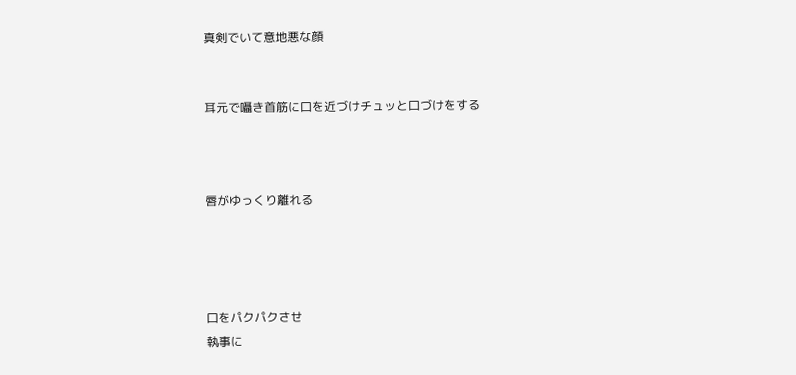真剣でいて意地悪な顔


耳元で囁き首筋に口を近づけチュッと口づけをする



唇がゆっくり離れる




口をパクパクさせ
執事に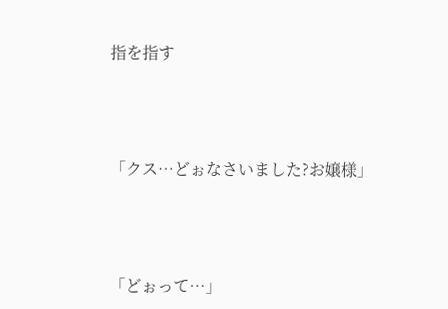指を指す



「クス…どぉなさいました?お嬢様」



「どぉって…」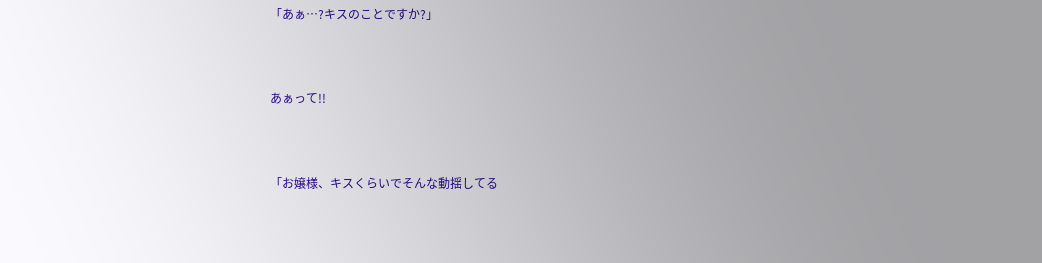「あぁ…?キスのことですか?」



あぁって!!



「お嬢様、キスくらいでそんな動揺してる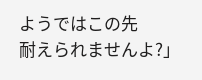ようではこの先
耐えられませんよ?」